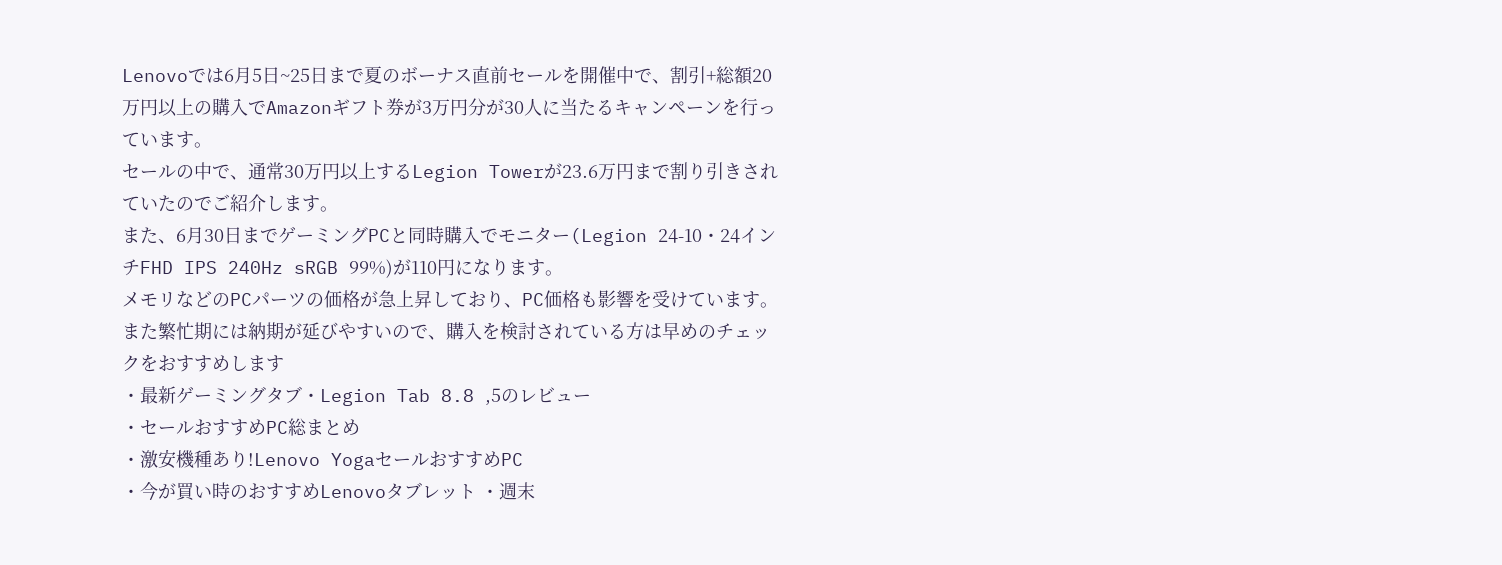Lenovoでは6月5日~25日まで夏のボーナス直前セールを開催中で、割引+総額20万円以上の購入でAmazonギフト券が3万円分が30人に当たるキャンペーンを行っています。
セールの中で、通常30万円以上するLegion Towerが23.6万円まで割り引きされていたのでご紹介します。
また、6月30日までゲーミングPCと同時購入でモニター(Legion 24-10・24インチFHD IPS 240Hz sRGB 99%)が110円になります。
メモリなどのPCパーツの価格が急上昇しており、PC価格も影響を受けています。また繁忙期には納期が延びやすいので、購入を検討されている方は早めのチェックをおすすめします
・最新ゲーミングタブ・Legion Tab 8.8 ,5のレビュー
・セールおすすめPC総まとめ
・激安機種あり!Lenovo YogaセールおすすめPC
・今が買い時のおすすめLenovoタブレット ・週末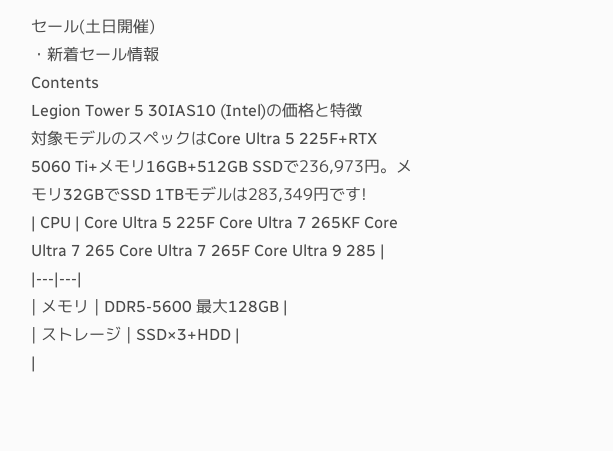セール(土日開催)
・新着セール情報
Contents
Legion Tower 5 30IAS10 (Intel)の価格と特徴
対象モデルのスペックはCore Ultra 5 225F+RTX 5060 Ti+メモリ16GB+512GB SSDで236,973円。メモリ32GBでSSD 1TBモデルは283,349円です!
| CPU | Core Ultra 5 225F Core Ultra 7 265KF Core Ultra 7 265 Core Ultra 7 265F Core Ultra 9 285 |
|---|---|
| メモリ | DDR5-5600 最大128GB |
| ストレージ | SSD×3+HDD |
|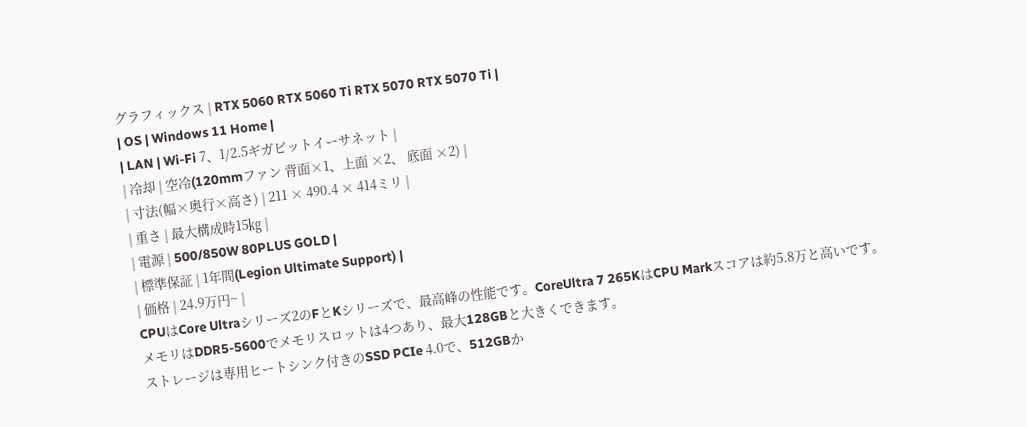グラフィックス | RTX 5060 RTX 5060 Ti RTX 5070 RTX 5070 Ti |
| OS | Windows 11 Home |
| LAN | Wi-Fi 7、1/2.5ギガビットイーサネット |
| 冷却 | 空冷(120mmファン 背面×1、上面 ×2、 底面 ×2) |
| 寸法(幅×奥行×高さ) | 211 × 490.4 × 414ミリ |
| 重さ | 最大構成時15㎏ |
| 電源 | 500/850W 80PLUS GOLD |
| 標準保証 | 1年間(Legion Ultimate Support) |
| 価格 | 24.9万円~ |
CPUはCore Ultraシリーズ2のFとKシリーズで、最高峰の性能です。CoreUltra 7 265KはCPU Markスコアは約5.8万と高いです。
メモリはDDR5-5600でメモリスロットは4つあり、最大128GBと大きくできます。
ストレージは専用ヒートシンク付きのSSD PCIe 4.0で、512GBか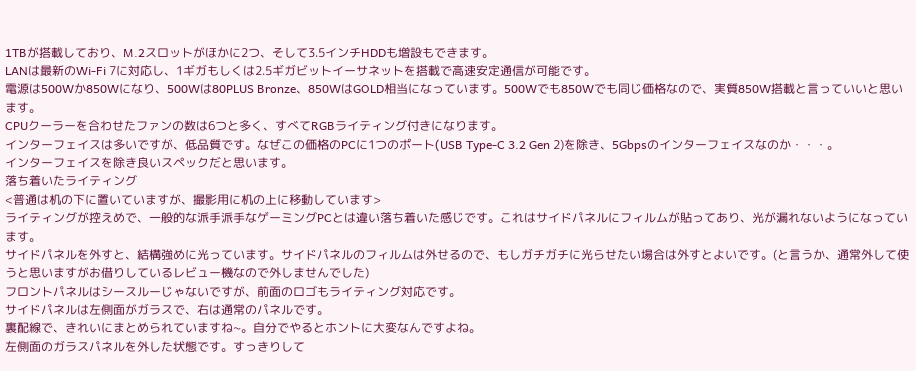1TBが搭載しており、M.2スロットがほかに2つ、そして3.5インチHDDも増設もできます。
LANは最新のWi-Fi 7に対応し、1ギガもしくは2.5ギガビットイーサネットを搭載で高速安定通信が可能です。
電源は500Wか850Wになり、500Wは80PLUS Bronze、850WはGOLD相当になっています。500Wでも850Wでも同じ価格なので、実質850W搭載と言っていいと思います。
CPUクーラーを合わせたファンの数は6つと多く、すべてRGBライティング付きになります。
インターフェイスは多いですが、低品質です。なぜこの価格のPCに1つのポート(USB Type-C 3.2 Gen 2)を除き、5Gbpsのインターフェイスなのか・・・。
インターフェイスを除き良いスペックだと思います。
落ち着いたライティング
<普通は机の下に置いていますが、撮影用に机の上に移動しています>
ライティングが控えめで、一般的な派手派手なゲーミングPCとは違い落ち着いた感じです。これはサイドパネルにフィルムが貼ってあり、光が漏れないようになっています。
サイドパネルを外すと、結構強めに光っています。サイドパネルのフィルムは外せるので、もしガチガチに光らせたい場合は外すとよいです。(と言うか、通常外して使うと思いますがお借りしているレビュー機なので外しませんでした)
フロントパネルはシースルーじゃないですが、前面のロゴもライティング対応です。
サイドパネルは左側面がガラスで、右は通常のパネルです。
裏配線で、きれいにまとめられていますね~。自分でやるとホントに大変なんですよね。
左側面のガラスパネルを外した状態です。すっきりして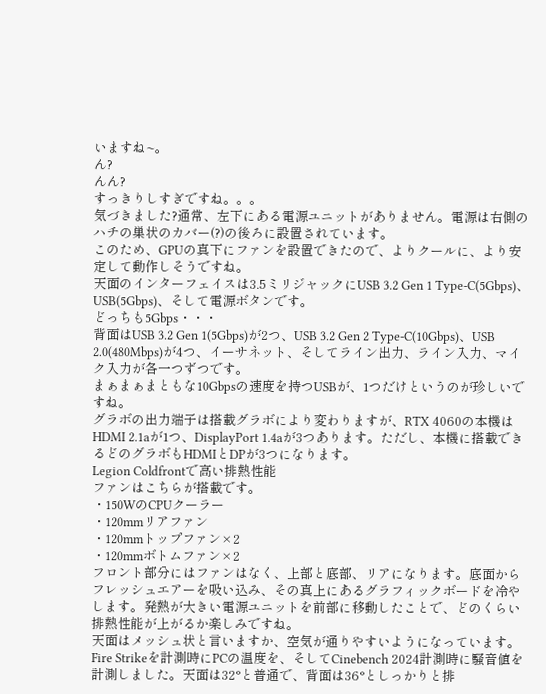いますね~。
ん?
んん?
すっきりしすぎですね。。。
気づきました?通常、左下にある電源ユニットがありません。電源は右側のハチの巣状のカバー(?)の後ろに設置されています。
このため、GPUの真下にファンを設置できたので、よりクールに、より安定して動作しそうですね。
天面のインターフェイスは3.5ミリジャックにUSB 3.2 Gen 1 Type-C(5Gbps)、USB(5Gbps)、そして電源ボタンです。
どっちも5Gbps・・・
背面はUSB 3.2 Gen 1(5Gbps)が2つ、USB 3.2 Gen 2 Type-C(10Gbps)、USB 2.0(480Mbps)が4つ、イーサネット、そしてライン出力、ライン入力、マイク入力が各一つずつです。
まぁまぁまともな10Gbpsの速度を持つUSBが、1つだけというのが珍しいですね。
グラボの出力端子は搭載グラボにより変わりますが、RTX 4060の本機はHDMI 2.1aが1つ、DisplayPort 1.4aが3つあります。ただし、本機に搭載できるどのグラボもHDMIとDPが3つになります。
Legion Coldfrontで高い排熱性能
ファンはこちらが搭載です。
・150WのCPUクーラー
・120mmリアファン
・120mmトップファン×2
・120mmボトムファン×2
フロント部分にはファンはなく、上部と底部、リアになります。底面からフレッシュエアーを吸い込み、その真上にあるグラフィックボードを冷やします。発熱が大きい電源ユニットを前部に移動したことで、どのくらい排熱性能が上がるか楽しみですね。
天面はメッシュ状と言いますか、空気が通りやすいようになっています。
Fire Strikeを計測時にPCの温度を、そしてCinebench 2024計測時に騒音値を計測しました。天面は32°と普通で、背面は36°としっかりと排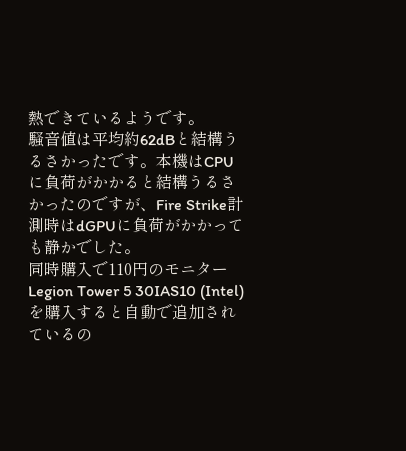熱できているようです。
騒音値は平均約62dBと結構うるさかったです。本機はCPUに負荷がかかると結構うるさかったのですが、Fire Strike計測時はdGPUに負荷がかかっても静かでした。
同時購入で110円のモニター
Legion Tower 5 30IAS10 (Intel)を購入すると自動で追加されているの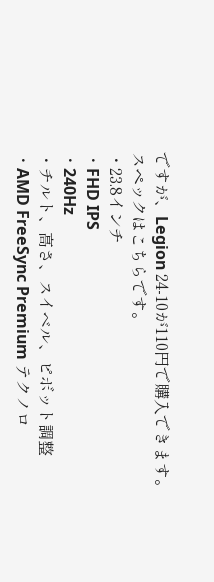ですが、Legion 24-10が110円で購入できます。
スペックはこちらです。
・23.8インチ
・FHD IPS
・240Hz
・チルト、高さ、スイベル、ピボット調整
・AMD FreeSync Premium テクノロ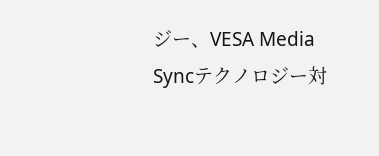ジー、VESA Media Syncテクノロジー対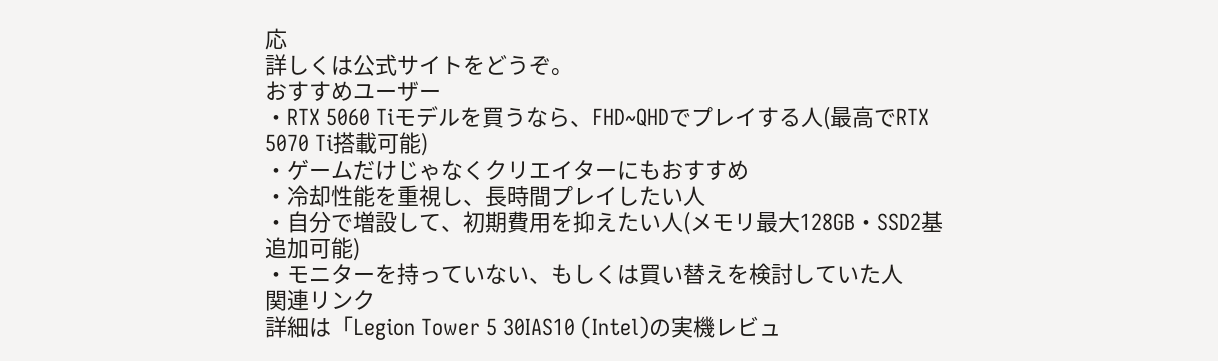応
詳しくは公式サイトをどうぞ。
おすすめユーザー
・RTX 5060 Tiモデルを買うなら、FHD~QHDでプレイする人(最高でRTX 5070 Ti搭載可能)
・ゲームだけじゃなくクリエイターにもおすすめ
・冷却性能を重視し、長時間プレイしたい人
・自分で増設して、初期費用を抑えたい人(メモリ最大128GB・SSD2基追加可能)
・モニターを持っていない、もしくは買い替えを検討していた人
関連リンク
詳細は「Legion Tower 5 30IAS10 (Intel)の実機レビュ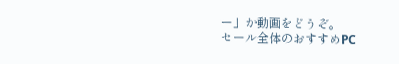ー」か動画をどうぞ。
セール全体のおすすめPC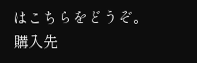はこちらをどうぞ。
購入先